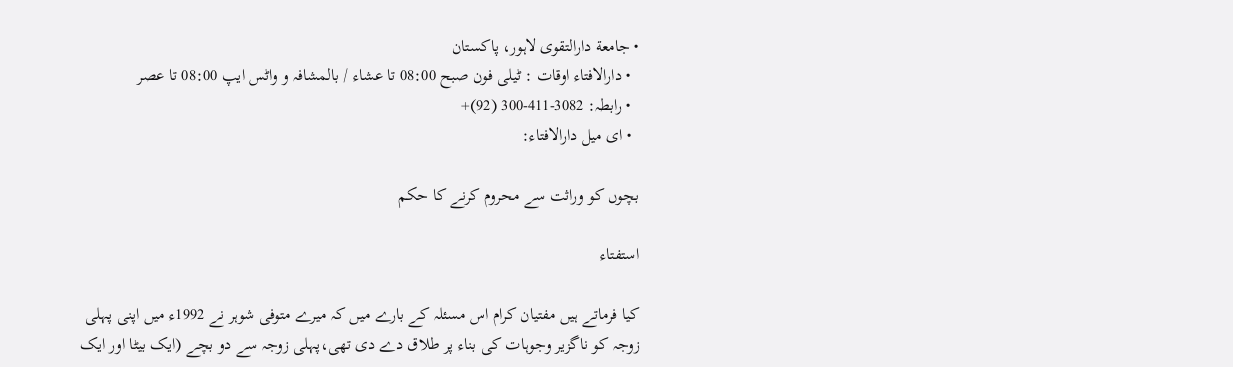• جامعة دارالتقوی لاہور، پاکستان
  • دارالافتاء اوقات : ٹیلی فون صبح 08:00 تا عشاء / بالمشافہ و واٹس ایپ 08:00 تا عصر
  • رابطہ: 3082-411-300 (92)+
  • ای میل دارالافتاء:

بچوں کو وراثت سے محروم کرنے کا حکم

استفتاء

کیا فرماتے ہیں مفتیان کرام اس مسئلہ کے بارے میں کہ میرے متوفی شوہر نے 1992ء میں اپنی پہلی زوجہ کو ناگزیر وجوہات کی بناء پر طلاق دے دی تھی،پہلی زوجہ سے دو بچے (ایک بیٹا اور ایک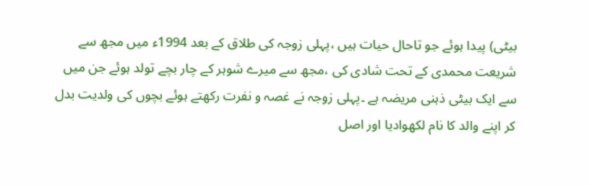بیٹی) پیدا ہوئے جو تاحال حیات ہیں ،پہلی زوجہ کی طلاق کے بعد 1994ء میں مجھ سے شریعت محمدی کے تحت شادی کی ،مجھ سے میرے شوہر کے چار بچے تولد ہوئے جن میں سے ایک بیٹی ذہنی مریضہ ہے ۔پہلی زوجہ نے غصہ و نفرت رکھتے ہوئے بچوں کی ولدیت بدل کر اپنے والد کا نام لکھوادیا اور اصل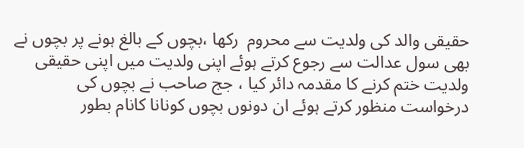حقیقی والد کی ولدیت سے محروم  رکھا ،بچوں کے بالغ ہونے پر بچوں نے بھی سول عدالت سے رجوع کرتے ہوئے اپنی ولدیت میں اپنی حقیقی ولدیت ختم کرنے کا مقدمہ دائر کیا ، جج صاحب نے بچوں کی درخواست منظور کرتے ہوئے ان دونوں بچوں کونانا کانام بطور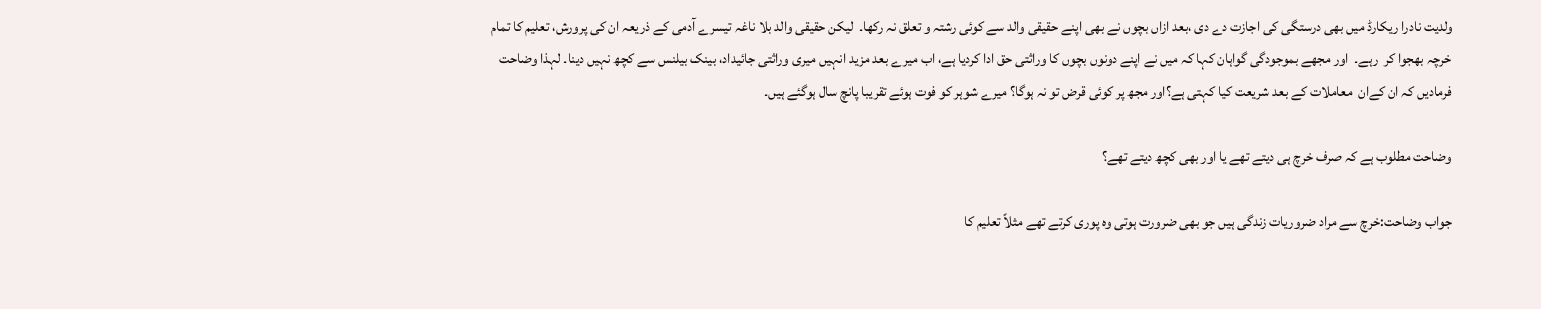ولدیت نادرا ریکارڈ میں بھی درستگی کی اجازت دے دی ،بعد ازاں بچوں نے بھی اپنے حقیقی والد سے کوئی رشتہ و تعلق نہ رکھا۔  لیکن حقیقی والد بلا ناغہ تیسرے آدمی کے ذریعہ ان کی پرورش، تعلیم کا تمام خرچہ بھجوا کر  رہے۔  اور مجھے بموجودگی گواہان کہا کہ میں نے اپنے دونوں بچوں کا وراثتی حق ادا کردیا ہے، اب میرے بعد مزید انہیں میری وراثتی جائیداد، بینک بیلنس سے کچھ نہیں دینا۔ لہذا وضاحت فرمادیں کہ ان کےان  معاملات کے بعد شریعت کیا کہتی ہے؟اور مجھ پر کوئی قرض تو نہ ہوگا؟ میرے شوہر کو فوت ہوئے تقریبا پانچ سال ہوگئے ہیں۔

وضاحت مطلوب ہے کہ صرف خرچ ہی دیتے تھے یا اور بھی کچھ دیتے تھے؟

جواب وضاحت:خرچ سے مراد ضروریات زندگی ہیں جو بھی ضرورت ہوتی وہ پوری کرتے تھے مثلاً تعلیم کا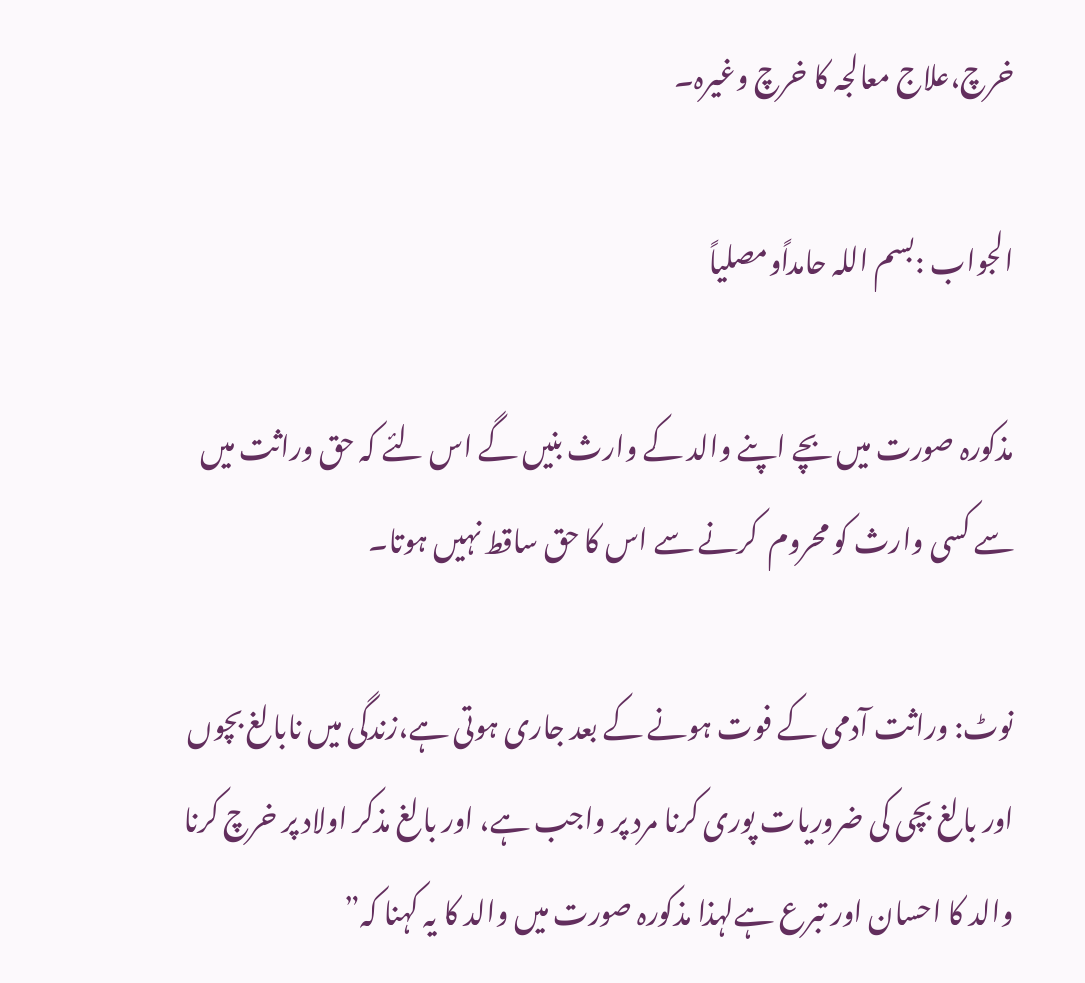خرچ،علاج معالجہ کا خرچ وغیرہ۔

الجواب :بسم اللہ حامداًومصلیاً

مذکورہ صورت میں بچے اپنے والد کے وارث بنیں گے اس لئے کہ حق وراثت میں سے کسی وارث کو محروم  کرنے سے اس کا حق ساقط نہیں ہوتا۔

نوٹ: وراثت آدمی کے فوت ہونے کے بعد جاری ہوتی ہے،زندگی میں نابالغ بچوں اور بالغ بچی کی ضروریات پوری کرنا مرد پر واجب ہے، اور بالغ مذکر اولاد پر خرچ کرنا والد کا احسان اور تبرع ہےلہذا مذکورہ صورت میں والد کا یہ کہنا کہ”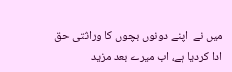میں نے  اپنے دونوں بچوں کا وراثتی حق ادا کردیا ہے، اب میرے بعد مزید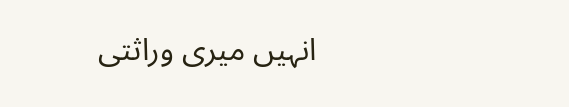انہیں میری وراثتی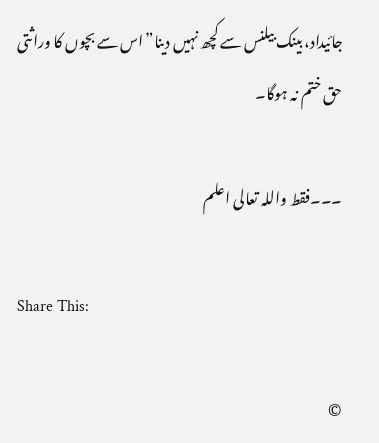جائیداد، بینک بیلنس سے کچھ نہیں دینا”اس سے بچوں کا وراثتی حق ختم نہ ہوگا۔

۔۔۔فقط واللہ تعالی اعلم

Share This:

©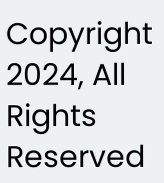Copyright 2024, All Rights Reserved